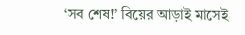‘সব শেষ!’ বিয়ের আড়াই মাসেই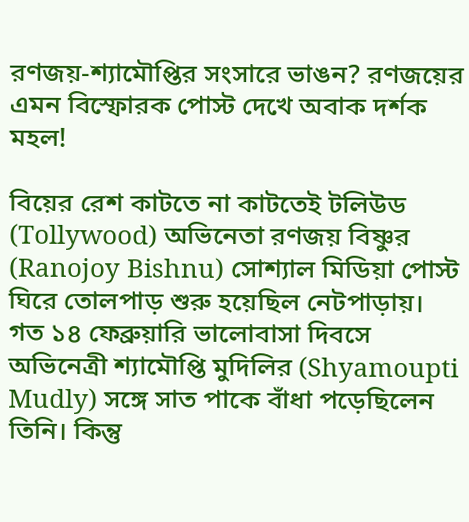রণজয়-শ্যামৌপ্তির সংসারে ভাঙন? রণজয়ের এমন বিস্ফোরক পোস্ট দেখে অবাক দর্শক মহল!

বিয়ের রেশ কাটতে না কাটতেই টলিউড (Tollywood) অভিনেতা রণজয় বিষ্ণুর (Ranojoy Bishnu) সোশ্যাল মিডিয়া পোস্ট ঘিরে তোলপাড় শুরু হয়েছিল নেটপাড়ায়। গত ১৪ ফেব্রুয়ারি ভালোবাসা দিবসে অভিনেত্রী শ্যামৌপ্তি মুদিলির (Shyamoupti Mudly) সঙ্গে সাত পাকে বাঁধা পড়েছিলেন তিনি। কিন্তু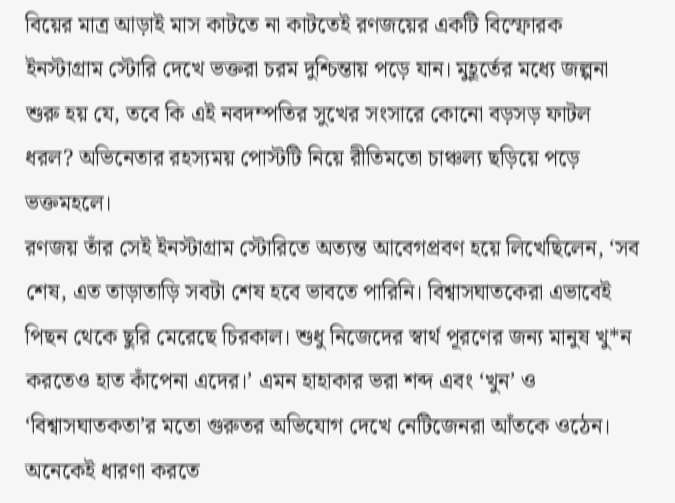বিয়ের মাত্র আড়াই মাস কাটতে না কাটতেই রণজয়ের একটি বিস্ফোরক ইনস্টাগ্রাম স্টোরি দেখে ভক্তরা চরম দুশ্চিন্তায় পড়ে যান। মুহূর্তের মধ্যে জল্পনা শুরু হয় যে, তবে কি এই নবদম্পতির সুখের সংসারে কোনো বড়সড় ফাটল ধরল? অভিনেতার রহস্যময় পোস্টটি নিয়ে রীতিমতো চাঞ্চল্য ছড়িয়ে পড়ে ভক্তমহলে।
রণজয় তাঁর সেই ইনস্টাগ্রাম স্টোরিতে অত্যন্ত আবেগপ্রবণ হয়ে লিখেছিলেন, ‘সব শেষ, এত তাড়াতাড়ি সবটা শেষ হবে ভাবতে পারিনি। বিশ্বাসঘাতকেরা এভাবেই পিছন থেকে ছুরি মেরেছে চিরকাল। শুধু নিজেদের স্বার্থ পূরণের জন্য মানুষ খু*ন করতেও হাত কাঁপেনা এদের।’ এমন হাহাকার ভরা শব্দ এবং ‘খুন’ ও ‘বিশ্বাসঘাতকতা’র মতো গুরুতর অভিযোগ দেখে নেটিজেনরা আঁতকে ওঠেন। অনেকেই ধারণা করতে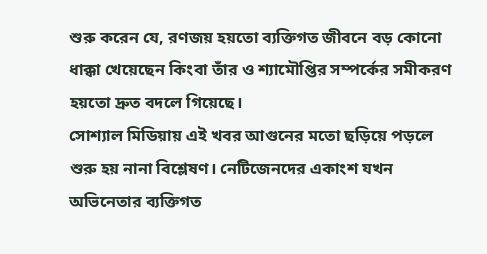শুরু করেন যে, রণজয় হয়তো ব্যক্তিগত জীবনে বড় কোনো ধাক্কা খেয়েছেন কিংবা তাঁর ও শ্যামৌপ্তির সম্পর্কের সমীকরণ হয়তো দ্রুত বদলে গিয়েছে।
সোশ্যাল মিডিয়ায় এই খবর আগুনের মতো ছড়িয়ে পড়লে শুরু হয় নানা বিশ্লেষণ। নেটিজেনদের একাংশ যখন অভিনেতার ব্যক্তিগত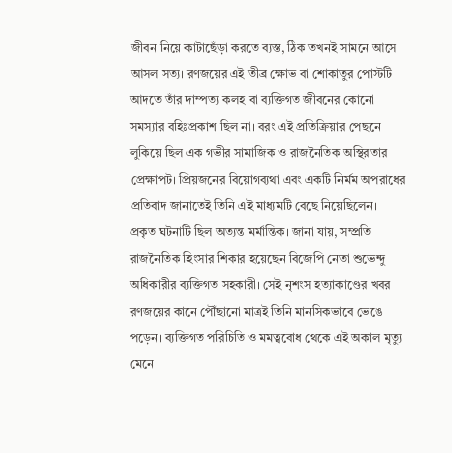জীবন নিয়ে কাটাছেঁড়া করতে ব্যস্ত, ঠিক তখনই সামনে আসে আসল সত্য। রণজয়ের এই তীব্র ক্ষোভ বা শোকাতুর পোস্টটি আদতে তাঁর দাম্পত্য কলহ বা ব্যক্তিগত জীবনের কোনো সমস্যার বহিঃপ্রকাশ ছিল না। বরং এই প্রতিক্রিয়ার পেছনে লুকিয়ে ছিল এক গভীর সামাজিক ও রাজনৈতিক অস্থিরতার প্রেক্ষাপট। প্রিয়জনের বিয়োগব্যথা এবং একটি নির্মম অপরাধের প্রতিবাদ জানাতেই তিনি এই মাধ্যমটি বেছে নিয়েছিলেন।
প্রকৃত ঘটনাটি ছিল অত্যন্ত মর্মান্তিক। জানা যায়, সম্প্রতি রাজনৈতিক হিংসার শিকার হয়েছেন বিজেপি নেতা শুভেন্দু অধিকারীর ব্যক্তিগত সহকারী। সেই নৃশংস হত্যাকাণ্ডের খবর রণজয়ের কানে পৌঁছানো মাত্রই তিনি মানসিকভাবে ভেঙে পড়েন। ব্যক্তিগত পরিচিতি ও মমত্ববোধ থেকে এই অকাল মৃত্যু মেনে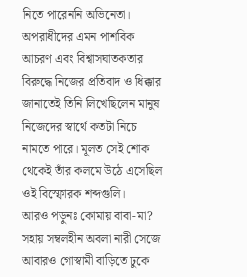নিতে পারেননি অভিনেতা। অপরাধীদের এমন পাশবিক আচরণ এবং বিশ্বাসঘাতকতার বিরুদ্ধে নিজের প্রতিবাদ ও ধিক্কার জানাতেই তিনি লিখেছিলেন মানুষ নিজেদের স্বার্থে কতটা নিচে নামতে পারে। মূলত সেই শোক থেকেই তাঁর কলমে উঠে এসেছিল ওই বিস্ফোরক শব্দগুলি।
আরও পড়ুনঃ কোমায় বাবা-মা? সহায় সম্বলহীন অবলা নারী সেজে আবারও গোস্বামী বাড়িতে ঢুকে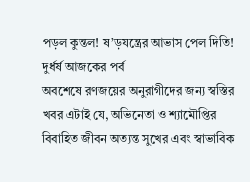পড়ল কুন্তল! ষ’ড়যন্ত্রের আভাস পেল দিতি! দুর্ধর্ষ আজকের পর্ব
অবশেষে রণজয়ের অনুরাগীদের জন্য স্বস্তির খবর এটাই যে, অভিনেতা ও শ্যামৌপ্তির বিবাহিত জীবন অত্যন্ত সুখের এবং স্বাভাবিক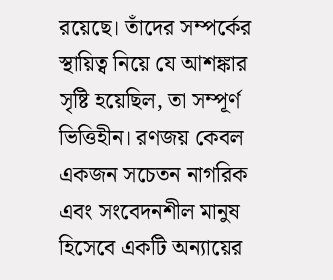রয়েছে। তাঁদের সম্পর্কের স্থায়িত্ব নিয়ে যে আশঙ্কার সৃষ্টি হয়েছিল, তা সম্পূর্ণ ভিত্তিহীন। রণজয় কেবল একজন সচেতন নাগরিক এবং সংবেদনশীল মানুষ হিসেবে একটি অন্যায়ের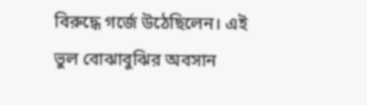বিরুদ্ধে গর্জে উঠেছিলেন। এই ভুল বোঝাবুঝির অবসান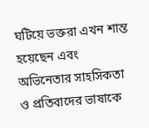ঘটিয়ে ভক্তরা এখন শান্ত হয়েছেন এবং অভিনেতার সাহসিকতা ও প্রতিবাদের ভাষাকে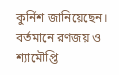কুর্নিশ জানিয়েছেন। বর্তমানে রণজয় ও শ্যামৌপ্তি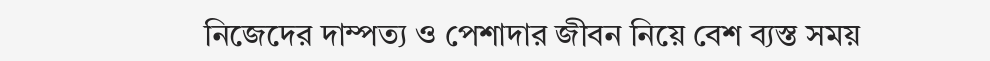নিজেদের দাম্পত্য ও পেশাদার জীবন নিয়ে বেশ ব্যস্ত সময়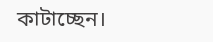কাটাচ্ছেন।